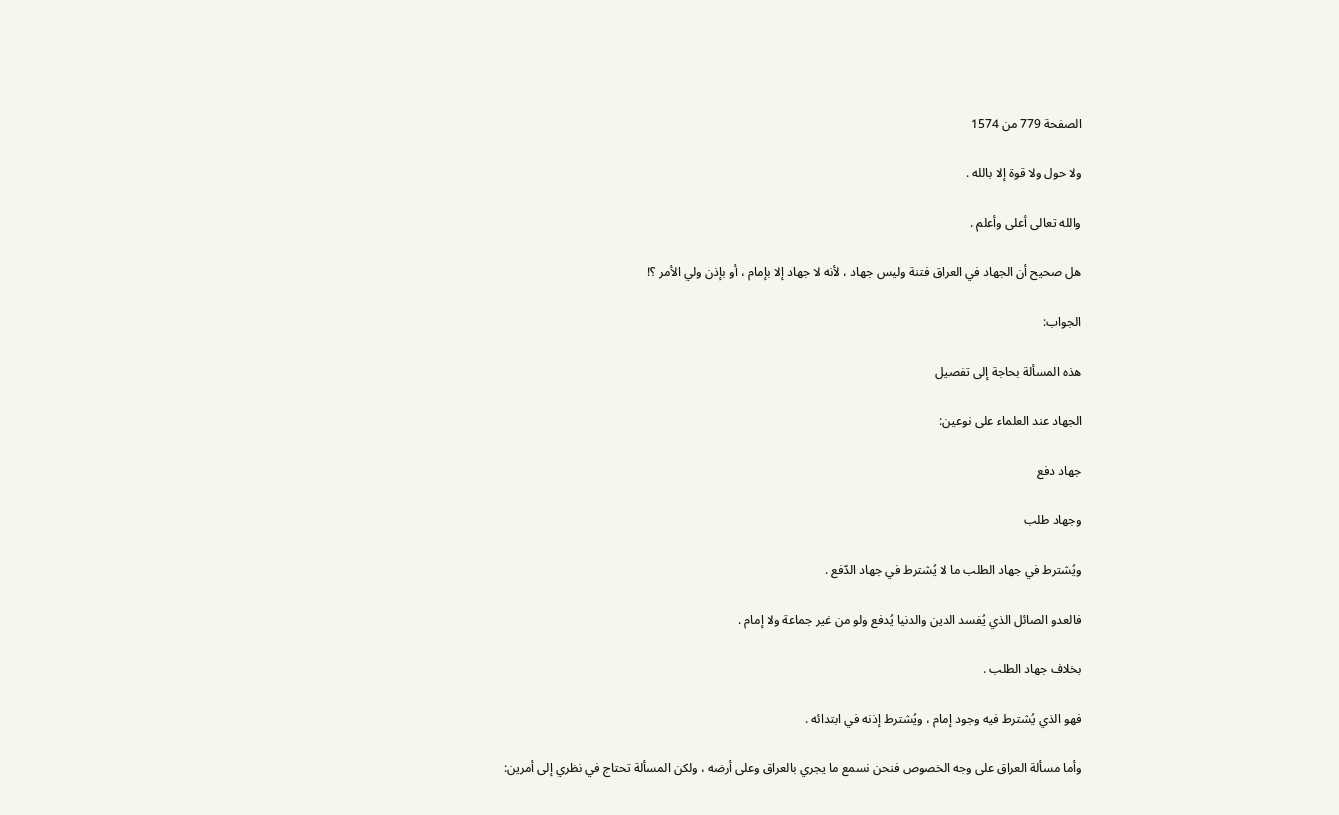الصفحة 779 من 1574

ولا حول ولا قوة إلا بالله .

والله تعالى أعلى وأعلم .

هل صحيح أن الجهاد في العراق فتنة وليس جهاد ، لأنه لا جهاد إلا بإمام ، أو بإذن ولي الأمر ؟!

الجواب:

هذه المسألة بحاجة إلى تفصيل

الجهاد عند العلماء على نوعين:

جهاد دفع

وجهاد طلب

ويُشترط في جهاد الطلب ما لا يُشترط في جهاد الدّفع .

فالعدو الصائل الذي يُفسد الدين والدنيا يُدفع ولو من غير جماعة ولا إمام .

بخلاف جهاد الطلب .

فهو الذي يُشترط فيه وجود إمام ، ويُشترط إذنه في ابتدائه .

وأما مسألة العراق على وجه الخصوص فنحن نسمع ما يجري بالعراق وعلى أرضه ، ولكن المسألة تحتاج في نظري إلى أمرين: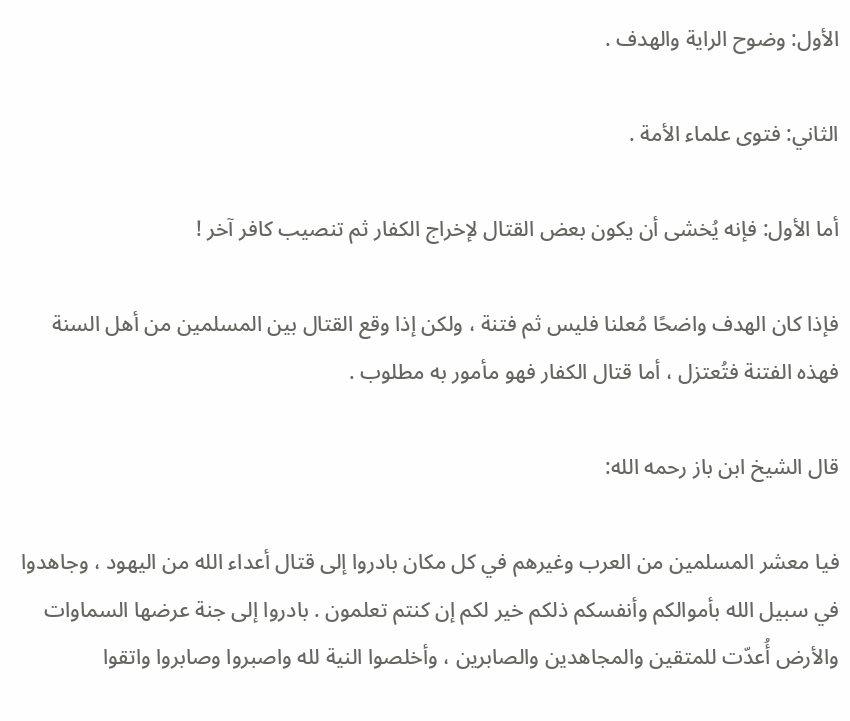الأول: وضوح الراية والهدف .

الثاني: فتوى علماء الأمة .

أما الأول: فإنه يُخشى أن يكون بعض القتال لإخراج الكفار ثم تنصيب كافر آخر !

فإذا كان الهدف واضحًا مُعلنا فليس ثم فتنة ، ولكن إذا وقع القتال بين المسلمين من أهل السنة فهذه الفتنة فتُعتزل ، أما قتال الكفار فهو مأمور به مطلوب .

قال الشيخ ابن باز رحمه الله:

فيا معشر المسلمين من العرب وغيرهم في كل مكان بادروا إلى قتال أعداء الله من اليهود ، وجاهدوا في سبيل الله بأموالكم وأنفسكم ذلكم خير لكم إن كنتم تعلمون . بادروا إلى جنة عرضها السماوات والأرض أُعدّت للمتقين والمجاهدين والصابرين ، وأخلصوا النية لله واصبروا وصابروا واتقوا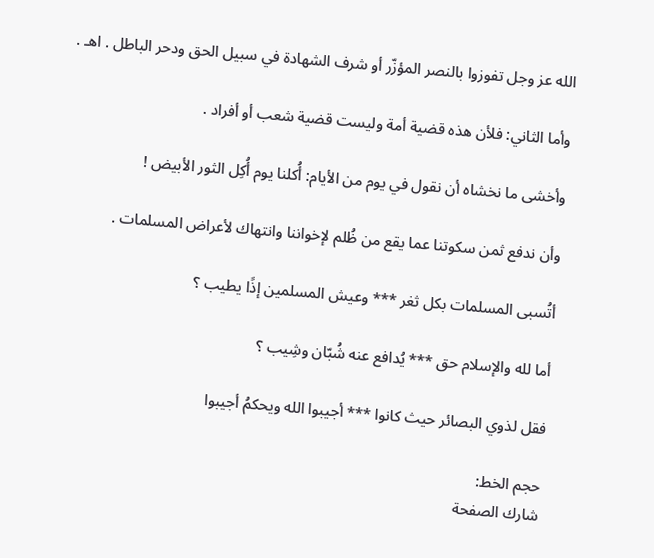الله عز وجل تفوزوا بالنصر المؤزّر أو شرف الشهادة في سبيل الحق ودحر الباطل . اهـ .

وأما الثاني: فلأن هذه قضية أمة وليست قضية شعب أو أفراد .

وأخشى ما نخشاه أن نقول في يوم من الأيام: أُكلنا يوم أُكِل الثور الأبيض !

وأن ندفع ثمن سكوتنا عما يقع من ظُلم لإخواننا وانتهاك لأعراض المسلمات .

أتُسبى المسلمات بكل ثغر *** وعيش المسلمين إذًا يطيب ؟

أما لله والإسلام حق *** يُدافع عنه شُبّان وشِيب ؟

فقل لذوي البصائر حيث كانوا *** أجيبوا الله ويحكمُ أجيبوا

حجم الخط:
شارك الصفحة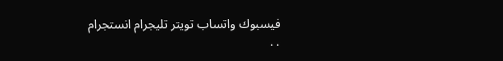فيسبوك واتساب تويتر تليجرام انستجرام
. .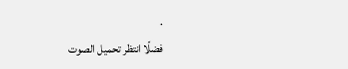.
فضلًا انتظر تحميل الصوت